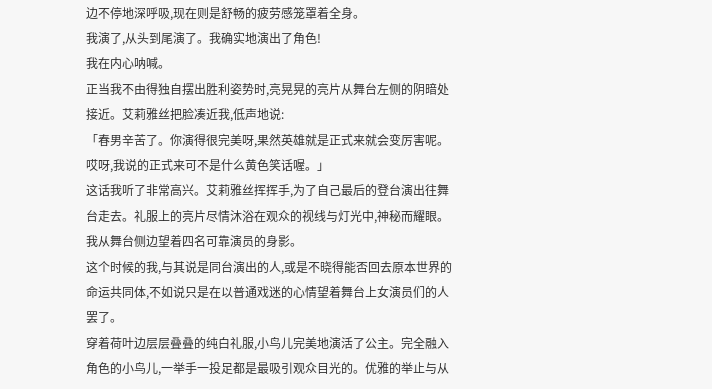边不停地深呼吸,现在则是舒畅的疲劳感笼罩着全身。
我演了,从头到尾演了。我确实地演出了角色!
我在内心呐喊。
正当我不由得独自摆出胜利姿势时,亮晃晃的亮片从舞台左侧的阴暗处接近。艾莉雅丝把脸凑近我,低声地说:
「春男辛苦了。你演得很完美呀,果然英雄就是正式来就会变厉害呢。哎呀,我说的正式来可不是什么黄色笑话喔。」
这话我听了非常高兴。艾莉雅丝挥挥手,为了自己最后的登台演出往舞台走去。礼服上的亮片尽情沐浴在观众的视线与灯光中,神秘而耀眼。
我从舞台侧边望着四名可靠演员的身影。
这个时候的我,与其说是同台演出的人,或是不晓得能否回去原本世界的命运共同体,不如说只是在以普通戏迷的心情望着舞台上女演员们的人罢了。
穿着荷叶边层层叠叠的纯白礼服,小鸟儿完美地演活了公主。完全融入角色的小鸟儿,一举手一投足都是最吸引观众目光的。优雅的举止与从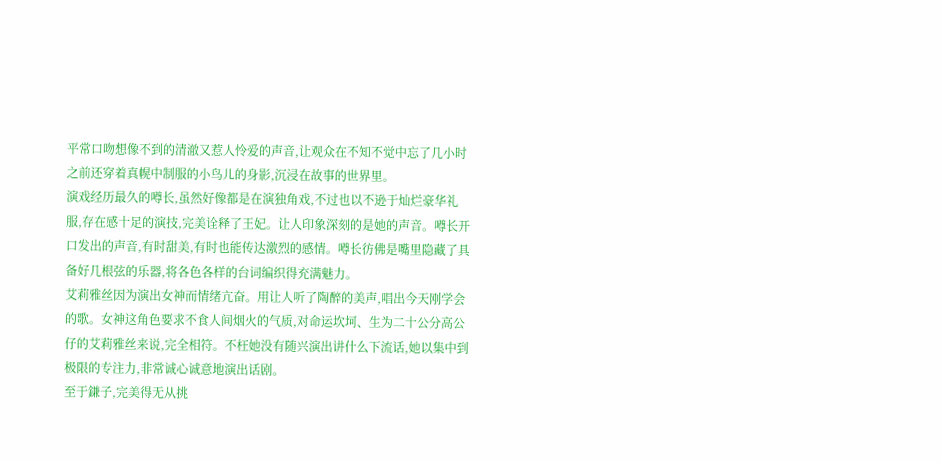平常口吻想像不到的清澈又惹人怜爱的声音,让观众在不知不觉中忘了几小时之前还穿着真幌中制服的小鸟儿的身影,沉浸在故事的世界里。
演戏经历最久的噂长,虽然好像都是在演独角戏,不过也以不逊于灿烂豪华礼服,存在感十足的演技,完美诠释了王妃。让人印象深刻的是她的声音。噂长开口发出的声音,有时甜美,有时也能传达激烈的感情。噂长彷佛是嘴里隐藏了具备好几根弦的乐器,将各色各样的台词编织得充满魅力。
艾莉雅丝因为演出女神而情绪亢奋。用让人听了陶醉的美声,唱出今天刚学会的歌。女神这角色要求不食人间烟火的气质,对命运坎坷、生为二十公分高公仔的艾莉雅丝来说,完全相符。不枉她没有随兴演出讲什么下流话,她以集中到极限的专注力,非常诚心诚意地演出话剧。
至于鎌子,完美得无从挑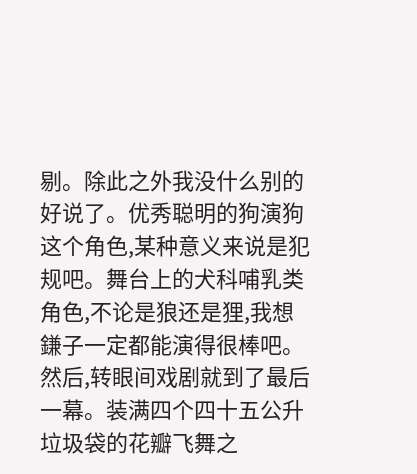剔。除此之外我没什么别的好说了。优秀聪明的狗演狗这个角色,某种意义来说是犯规吧。舞台上的犬科哺乳类角色,不论是狼还是狸,我想鎌子一定都能演得很棒吧。
然后,转眼间戏剧就到了最后一幕。装满四个四十五公升垃圾袋的花瓣飞舞之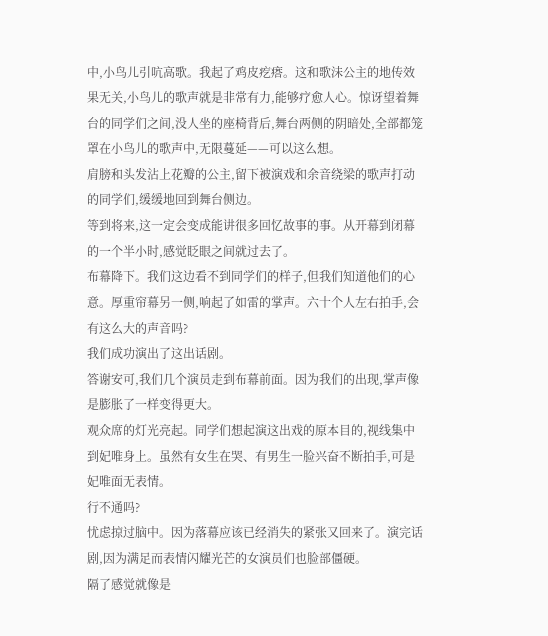中,小鸟儿引吭高歌。我起了鸡皮疙瘩。这和歌沬公主的地传效果无关,小鸟儿的歌声就是非常有力,能够疗愈人心。惊讶望着舞台的同学们之间,没人坐的座椅背后,舞台两侧的阴暗处,全部都笼罩在小鸟儿的歌声中,无限蔓延——可以这么想。
肩膀和头发沾上花瓣的公主,留下被演戏和余音绕梁的歌声打动的同学们,缓缓地回到舞台侧边。
等到将来,这一定会变成能讲很多回忆故事的事。从开幕到闭幕的一个半小时,感觉眨眼之间就过去了。
布幕降下。我们这边看不到同学们的样子,但我们知道他们的心意。厚重帘幕另一侧,响起了如雷的掌声。六十个人左右拍手,会有这么大的声音吗?
我们成功演出了这出话剧。
答谢安可,我们几个演员走到布幕前面。因为我们的出现,掌声像是膨胀了一样变得更大。
观众席的灯光亮起。同学们想起演这出戏的原本目的,视线集中到妃唯身上。虽然有女生在哭、有男生一脸兴奋不断拍手,可是妃唯面无表情。
行不通吗?
忧虑掠过脑中。因为落幕应该已经消失的紧张又回来了。演完话剧,因为满足而表情闪耀光芒的女演员们也脸部僵硬。
隔了感觉就像是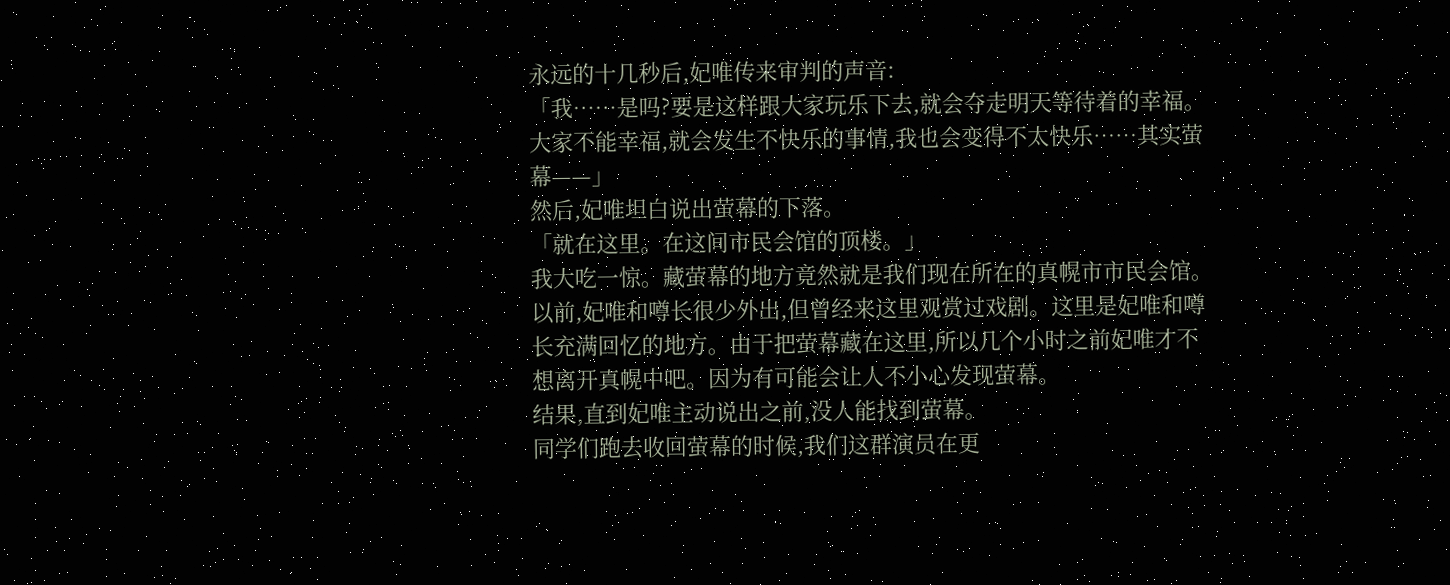永远的十几秒后,妃唯传来审判的声音:
「我……是吗?要是这样跟大家玩乐下去,就会夺走明天等待着的幸福。大家不能幸福,就会发生不快乐的事情,我也会变得不太快乐……其实萤幕——」
然后,妃唯坦白说出萤幕的下落。
「就在这里。在这间市民会馆的顶楼。」
我大吃一惊。藏萤幕的地方竟然就是我们现在所在的真幌市市民会馆。以前,妃唯和噂长很少外出,但曾经来这里观赏过戏剧。这里是妃唯和噂长充满回忆的地方。由于把萤幕藏在这里,所以几个小时之前妃唯才不想离开真幌中吧。因为有可能会让人不小心发现萤幕。
结果,直到妃唯主动说出之前,没人能找到萤幕。
同学们跑去收回萤幕的时候,我们这群演员在更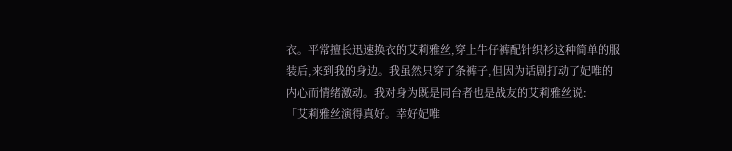衣。平常擅长迅速换衣的艾莉雅丝,穿上牛仔裤配针织衫这种简单的服装后,来到我的身边。我虽然只穿了条裤子,但因为话剧打动了妃唯的内心而情绪激动。我对身为既是同台者也是战友的艾莉雅丝说:
「艾莉雅丝演得真好。幸好妃唯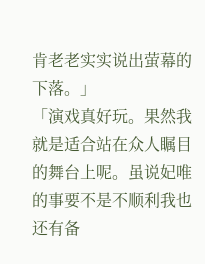肯老老实实说出萤幕的下落。」
「演戏真好玩。果然我就是适合站在众人瞩目的舞台上呢。虽说妃唯的事要不是不顺利我也还有备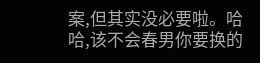案,但其实没必要啦。哈哈,该不会春男你要换的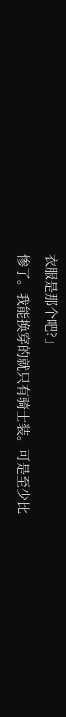衣服是那个吧?」
惨了。我能换穿的就只有骑士装。可是至少比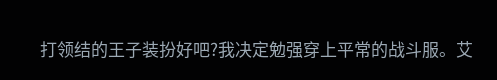打领结的王子装扮好吧?我决定勉强穿上平常的战斗服。艾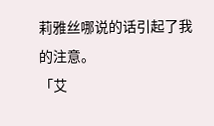莉雅丝哪说的话引起了我的注意。
「艾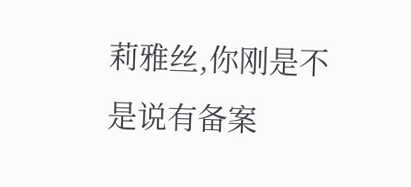莉雅丝,你刚是不是说有备案